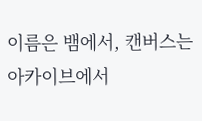이름은 뱀에서, 캔버스는 아카이브에서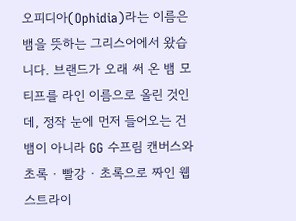오피디아(Ophidia)라는 이름은 뱀을 뜻하는 그리스어에서 왔습니다. 브랜드가 오래 써 온 뱀 모티프를 라인 이름으로 올린 것인데, 정작 눈에 먼저 들어오는 건 뱀이 아니라 GG 수프림 캔버스와 초록 · 빨강 · 초록으로 짜인 웹 스트라이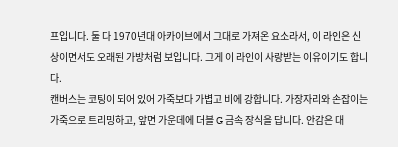프입니다. 둘 다 1970년대 아카이브에서 그대로 가져온 요소라서, 이 라인은 신상이면서도 오래된 가방처럼 보입니다. 그게 이 라인이 사랑받는 이유이기도 합니다.
캔버스는 코팅이 되어 있어 가죽보다 가볍고 비에 강합니다. 가장자리와 손잡이는 가죽으로 트리밍하고, 앞면 가운데에 더블 G 금속 장식을 답니다. 안감은 대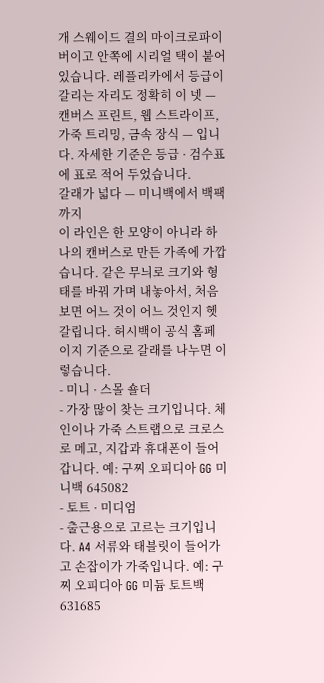개 스웨이드 결의 마이크로파이버이고 안쪽에 시리얼 택이 붙어 있습니다. 레플리카에서 등급이 갈리는 자리도 정확히 이 넷 — 캔버스 프린트, 웹 스트라이프, 가죽 트리밍, 금속 장식 — 입니다. 자세한 기준은 등급 · 검수표에 표로 적어 두었습니다.
갈래가 넓다 — 미니백에서 백팩까지
이 라인은 한 모양이 아니라 하나의 캔버스로 만든 가족에 가깝습니다. 같은 무늬로 크기와 형태를 바꿔 가며 내놓아서, 처음 보면 어느 것이 어느 것인지 헷갈립니다. 허시백이 공식 홈페이지 기준으로 갈래를 나누면 이렇습니다.
- 미니 · 스몰 숄더
- 가장 많이 찾는 크기입니다. 체인이나 가죽 스트랩으로 크로스로 메고, 지갑과 휴대폰이 들어갑니다. 예: 구찌 오피디아 GG 미니백 645082
- 토트 · 미디엄
- 출근용으로 고르는 크기입니다. A4 서류와 태블릿이 들어가고 손잡이가 가죽입니다. 예: 구찌 오피디아 GG 미듐 토트백 631685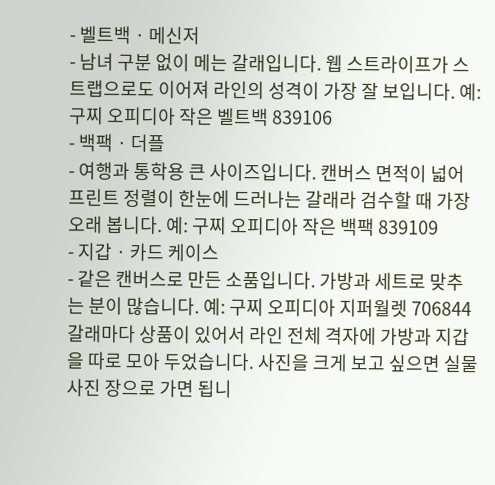- 벨트백 · 메신저
- 남녀 구분 없이 메는 갈래입니다. 웹 스트라이프가 스트랩으로도 이어져 라인의 성격이 가장 잘 보입니다. 예: 구찌 오피디아 작은 벨트백 839106
- 백팩 · 더플
- 여행과 통학용 큰 사이즈입니다. 캔버스 면적이 넓어 프린트 정렬이 한눈에 드러나는 갈래라 검수할 때 가장 오래 봅니다. 예: 구찌 오피디아 작은 백팩 839109
- 지갑 · 카드 케이스
- 같은 캔버스로 만든 소품입니다. 가방과 세트로 맞추는 분이 많습니다. 예: 구찌 오피디아 지퍼월렛 706844
갈래마다 상품이 있어서 라인 전체 격자에 가방과 지갑을 따로 모아 두었습니다. 사진을 크게 보고 싶으면 실물 사진 장으로 가면 됩니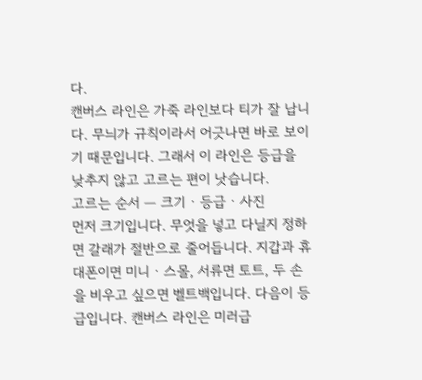다.
캔버스 라인은 가죽 라인보다 티가 잘 납니다. 무늬가 규칙이라서 어긋나면 바로 보이기 때문입니다. 그래서 이 라인은 등급을 낮추지 않고 고르는 편이 낫습니다.
고르는 순서 — 크기 · 등급 · 사진
먼저 크기입니다. 무엇을 넣고 다닐지 정하면 갈래가 절반으로 줄어듭니다. 지갑과 휴대폰이면 미니 · 스몰, 서류면 토트, 두 손을 비우고 싶으면 벨트백입니다. 다음이 등급입니다. 캔버스 라인은 미러급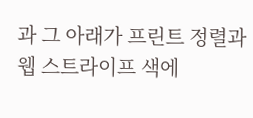과 그 아래가 프린트 정렬과 웹 스트라이프 색에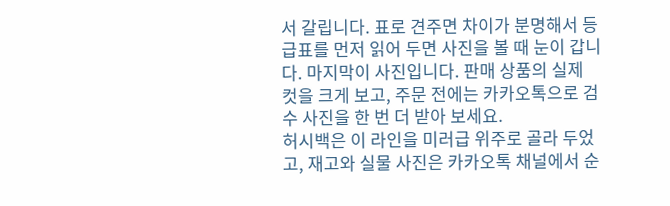서 갈립니다. 표로 견주면 차이가 분명해서 등급표를 먼저 읽어 두면 사진을 볼 때 눈이 갑니다. 마지막이 사진입니다. 판매 상품의 실제 컷을 크게 보고, 주문 전에는 카카오톡으로 검수 사진을 한 번 더 받아 보세요.
허시백은 이 라인을 미러급 위주로 골라 두었고, 재고와 실물 사진은 카카오톡 채널에서 순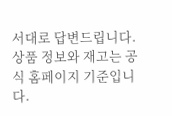서대로 답변드립니다. 상품 정보와 재고는 공식 홈페이지 기준입니다.